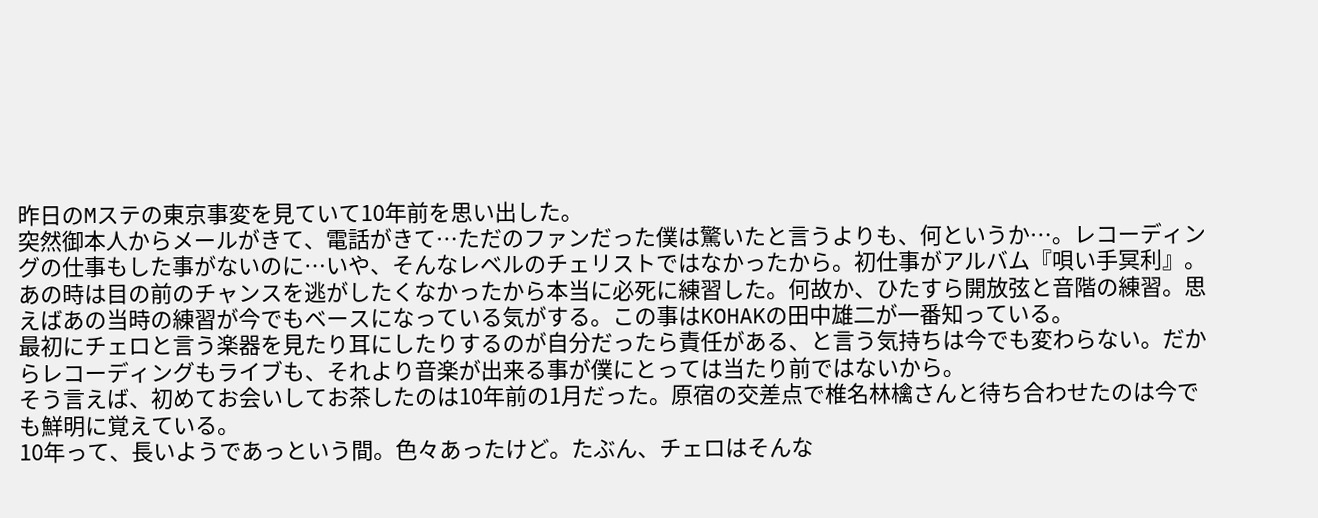昨日のMステの東京事変を見ていて10年前を思い出した。
突然御本人からメールがきて、電話がきて…ただのファンだった僕は驚いたと言うよりも、何というか…。レコーディングの仕事もした事がないのに…いや、そんなレベルのチェリストではなかったから。初仕事がアルバム『唄い手冥利』。
あの時は目の前のチャンスを逃がしたくなかったから本当に必死に練習した。何故か、ひたすら開放弦と音階の練習。思えばあの当時の練習が今でもベースになっている気がする。この事はKOHAKの田中雄二が一番知っている。
最初にチェロと言う楽器を見たり耳にしたりするのが自分だったら責任がある、と言う気持ちは今でも変わらない。だからレコーディングもライブも、それより音楽が出来る事が僕にとっては当たり前ではないから。
そう言えば、初めてお会いしてお茶したのは10年前の1月だった。原宿の交差点で椎名林檎さんと待ち合わせたのは今でも鮮明に覚えている。
10年って、長いようであっという間。色々あったけど。たぶん、チェロはそんな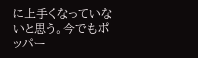に上手くなっていないと思う。今でもポッパー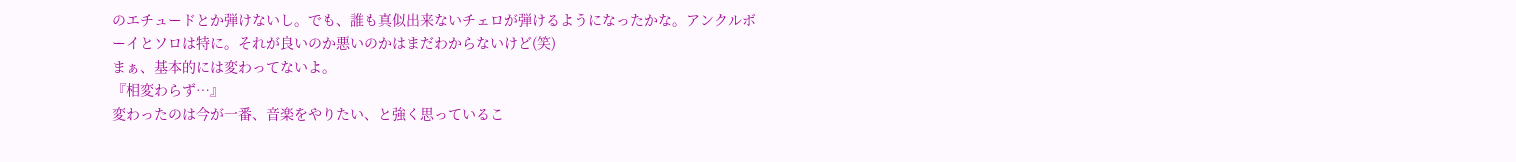のエチュードとか弾けないし。でも、誰も真似出来ないチェロが弾けるようになったかな。アンクルボーイとソロは特に。それが良いのか悪いのかはまだわからないけど(笑)
まぁ、基本的には変わってないよ。
『相変わらず…』
変わったのは今が一番、音楽をやりたい、と強く思っているこ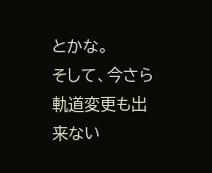とかな。
そして、今さら軌道変更も出来ない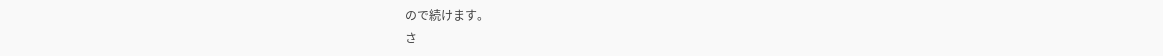ので続けます。
さ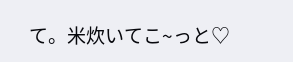て。米炊いてこ~っと♡